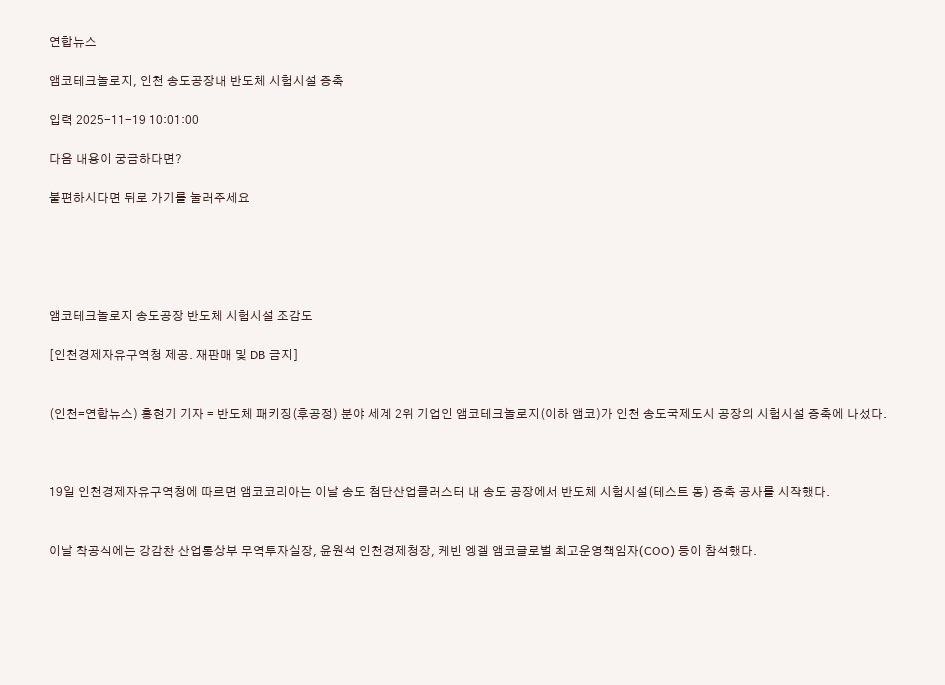연합뉴스

앰코테크놀로지, 인천 송도공장내 반도체 시험시설 증축

입력 2025-11-19 10:01:00

다음 내용이 궁금하다면?

불편하시다면 뒤로 가기를 눌러주세요





앰코테크놀로지 송도공장 반도체 시험시설 조감도

[인천경제자유구역청 제공. 재판매 및 DB 금지]


(인천=연합뉴스) 홍현기 기자 = 반도체 패키징(후공정) 분야 세계 2위 기업인 앰코테크놀로지(이하 앰코)가 인천 송도국제도시 공장의 시험시설 증축에 나섰다.



19일 인천경제자유구역청에 따르면 앰코코리아는 이날 송도 첨단산업클러스터 내 송도 공장에서 반도체 시험시설(테스트 동) 증축 공사를 시작했다.


이날 착공식에는 강감찬 산업통상부 무역투자실장, 윤원석 인천경제청장, 케빈 엥겔 앰코글로벌 최고운영책임자(COO) 등이 참석했다.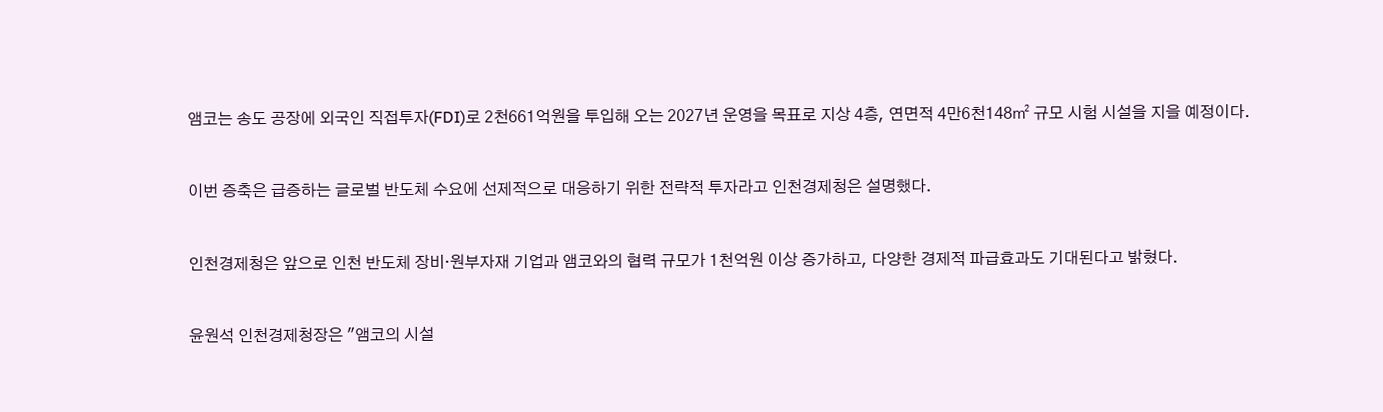앰코는 송도 공장에 외국인 직접투자(FDI)로 2천661억원을 투입해 오는 2027년 운영을 목표로 지상 4층, 연면적 4만6천148㎡ 규모 시험 시설을 지을 예정이다.


이번 증축은 급증하는 글로벌 반도체 수요에 선제적으로 대응하기 위한 전략적 투자라고 인천경제청은 설명했다.


인천경제청은 앞으로 인천 반도체 장비·원부자재 기업과 앰코와의 협력 규모가 1천억원 이상 증가하고, 다양한 경제적 파급효과도 기대된다고 밝혔다.


윤원석 인천경제청장은 "앰코의 시설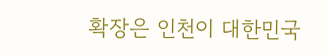확장은 인천이 대한민국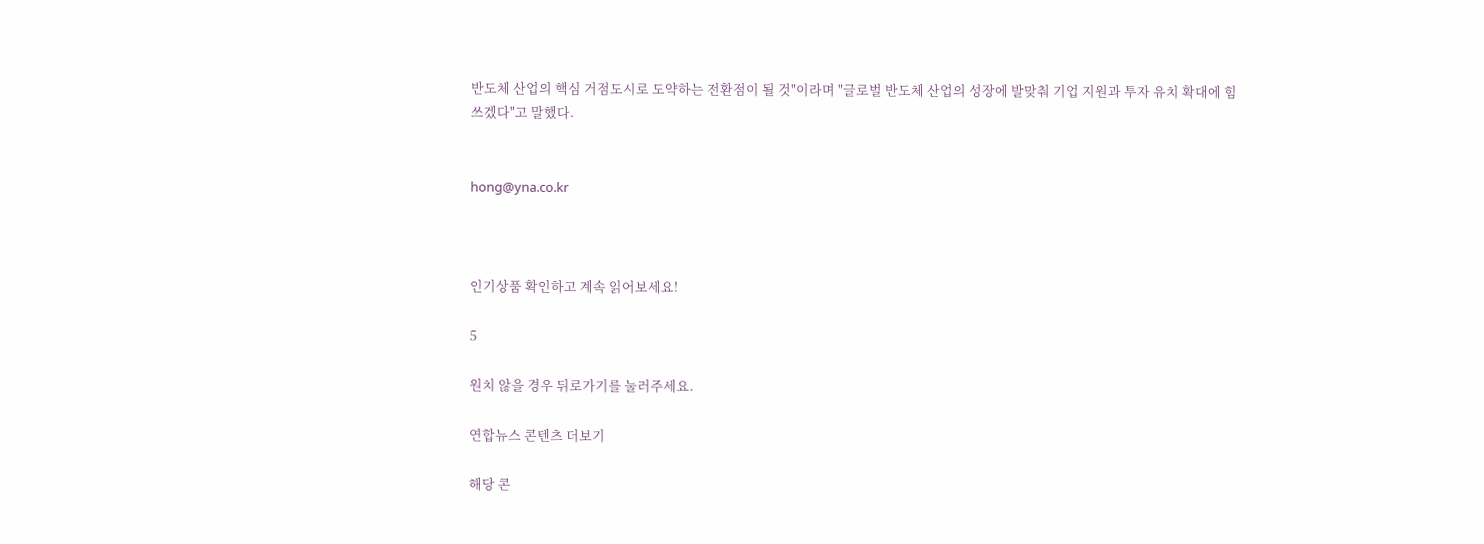반도체 산업의 핵심 거점도시로 도약하는 전환점이 될 것"이라며 "글로벌 반도체 산업의 성장에 발맞춰 기업 지원과 투자 유치 확대에 힘쓰겠다"고 말했다.


hong@yna.co.kr



인기상품 확인하고 계속 읽어보세요!

5

원치 않을 경우 뒤로가기를 눌러주세요.

연합뉴스 콘텐츠 더보기

해당 콘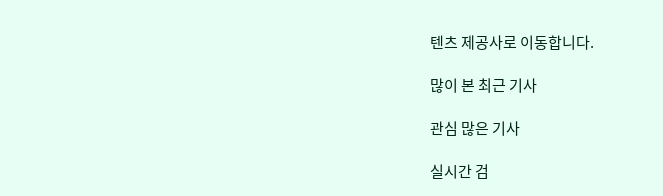텐츠 제공사로 이동합니다.

많이 본 최근 기사

관심 많은 기사

실시간 검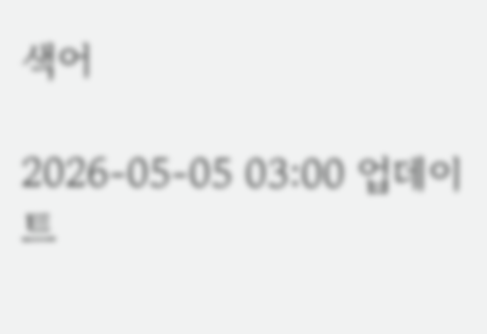색어

2026-05-05 03:00 업데이트